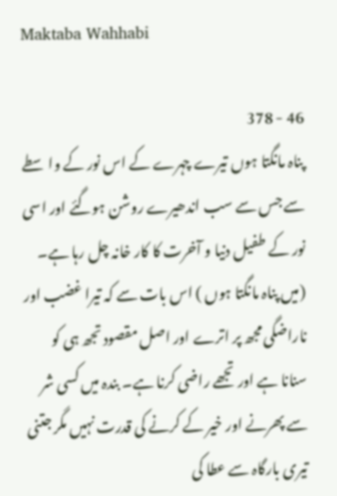Maktaba Wahhabi

46 - 378
پناہ مانگتا ہوں تیرے چہرے کے اس نور کے واسطے سے جس سے سب اندھیرے روشن ہوگئے اور اسی نور کے طفیل دنیا و آخرت کا کار خانہ چل رہا ہے۔ (میں پناہ مانگتا ہوں ) اس بات سے کہ تیرا غضب اور ناراضگی مجھ پر اترے اور اصل مقصود تجھ ہی کو سنانا ہے اور تجھے راضی کرنا ہے۔ بندہ میں کسی شر سے پھرنے اور خیر کے کرنے کی قدرت نہیں مگر جتنی تیری بارگاہ سے عطا کی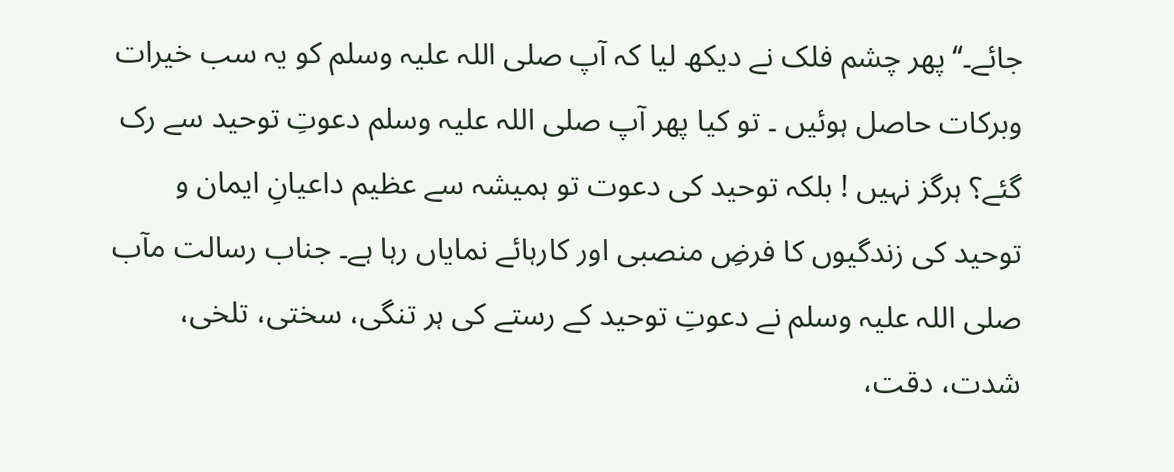جائے۔‘‘ پھر چشم فلک نے دیکھ لیا کہ آپ صلی اللہ علیہ وسلم کو یہ سب خیرات وبرکات حاصل ہوئیں ۔ تو کیا پھر آپ صلی اللہ علیہ وسلم دعوتِ توحید سے رک گئے؟ ہرگز نہیں ! بلکہ توحید کی دعوت تو ہمیشہ سے عظیم داعیانِ ایمان و توحید کی زندگیوں کا فرضِ منصبی اور کارہائے نمایاں رہا ہے۔ جناب رسالت مآب صلی اللہ علیہ وسلم نے دعوتِ توحید کے رستے کی ہر تنگی، سختی، تلخی، شدت، دقت،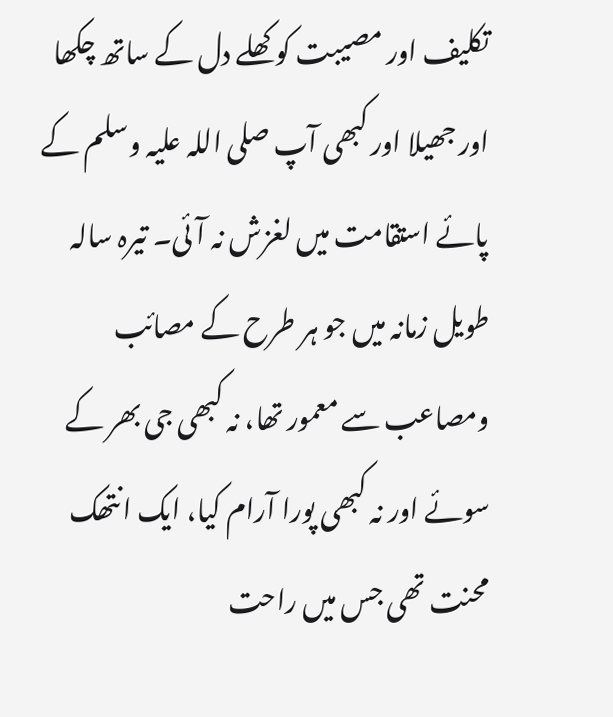تکلیف اور مصیبت کو کھلے دل کے ساتھ چکھا اور جھیلا اور کبھی آپ صلی اللہ علیہ وسلم کے پائے استقامت میں لغزش نہ آئی۔ تیرہ سالہ طویل زمانہ میں جو ہر طرح کے مصائب ومصاعب سے معمور تھا، نہ کبھی جی بھر کے سوئے اور نہ کبھی پورا آرام کیا، ایک انتھک محنت تھی جس میں راحت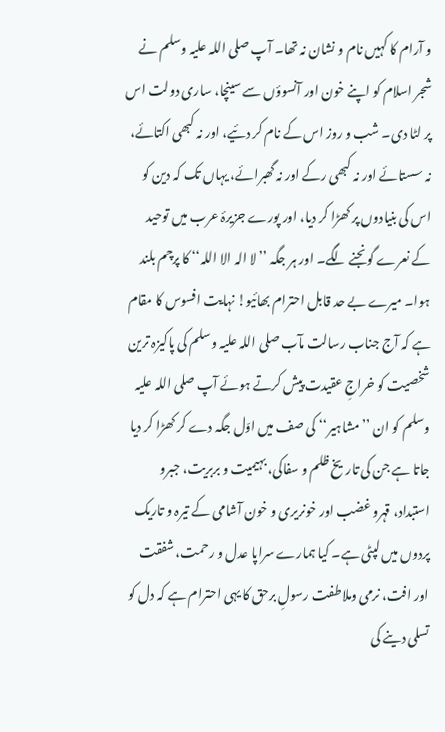و آرام کا کہیں نام و نشان نہ تھا۔ آپ صلی اللہ علیہ وسلم نے شجر اسلام کو اپنے خون اور آنسوؤں سے سینچا، ساری دولت اس پر لٹا دی۔ شب و روز اس کے نام کر دئیے، اور نہ کبھی اکتائے، نہ سستائے اور نہ کبھی رکے اور نہ گھبرائے، یہاں تک کہ دین کو اس کی بنیادوں پر کھڑا کر دیا، اور پورے جزیرۂ عرب میں توحید کے نعرے گونجنے لگے۔ اور ہر جگہ ’’لا الہ الا اللہ‘‘ کا پرچم بلند ہوا۔ میرے بے حد قابل احترام بھائیو! نہایت افسوس کا مقام ہے کہ آج جناب رسالت مآب صلی اللہ علیہ وسلم کی پاکیزہ ترین شخصیت کو خراجِ عقیدت پیش کرتے ہوئے آپ صلی اللہ علیہ وسلم کو ان ’’مشاہیر‘‘ کی صف میں اوّل جگہ دے کر کھڑا کر دیا جاتا ہے جن کی تاریخ ظلم و سفاکی، بہیمیت و بربریت، جبرو استبداد، قہرو غضب اور خونریری و خون آشامی کے تیرہ و تاریک پردوں میں لپٹی ہے۔ کیا ہمارے سراپا عدل و رحمت، شفقت اور افت، نرمی وملاطفت رسولِ برحق کا یہی احترام ہے کہ دل کو تسلی دینے کی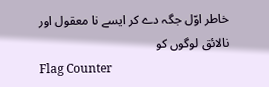خاطر اوّل جگہ دے کر ایسے نا معقول اور نالائق لوگوں کو
Flag Counter